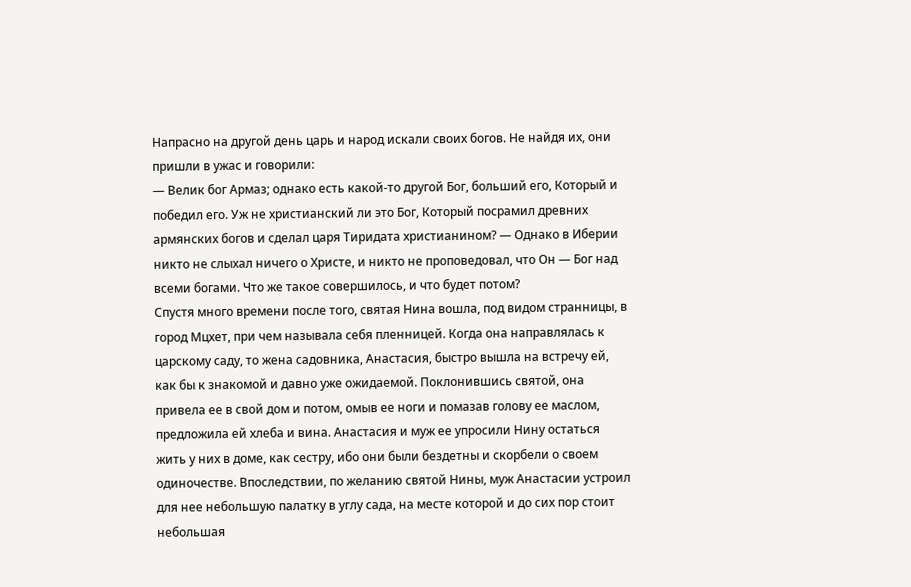Напрасно на другой день царь и народ искали своих богов. Не найдя их, они пришли в ужас и говорили:
— Велик бог Армаз; однако есть какой-то другой Бог, больший его, Который и победил его. Уж не христианский ли это Бог, Который посрамил древних армянских богов и сделал царя Тиридата христианином? — Однако в Иберии никто не слыхал ничего о Христе, и никто не проповедовал, что Он — Бог над всеми богами. Что же такое совершилось, и что будет потом?
Спустя много времени после того, святая Нина вошла, под видом странницы, в город Мцхет, при чем называла себя пленницей. Когда она направлялась к царскому саду, то жена садовника, Анастасия, быстро вышла на встречу ей, как бы к знакомой и давно уже ожидаемой. Поклонившись святой, она привела ее в свой дом и потом, омыв ее ноги и помазав голову ее маслом, предложила ей хлеба и вина. Анастасия и муж ее упросили Нину остаться жить у них в доме, как сестру, ибо они были бездетны и скорбели о своем одиночестве. Впоследствии, по желанию святой Нины, муж Анастасии устроил для нее небольшую палатку в углу сада, на месте которой и до сих пор стоит небольшая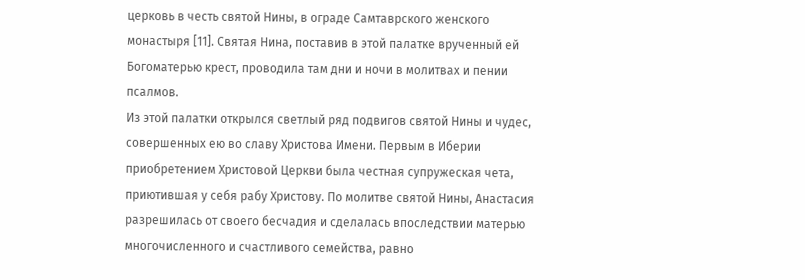церковь в честь святой Нины, в ограде Самтаврского женского монастыря [11]. Святая Нина, поставив в этой палатке врученный ей Богоматерью крест, проводила там дни и ночи в молитвах и пении псалмов.
Из этой палатки открылся светлый ряд подвигов святой Нины и чудес, совершенных ею во славу Христова Имени. Первым в Иберии приобретением Христовой Церкви была честная супружеская чета, приютившая у себя рабу Христову. По молитве святой Нины, Анастасия разрешилась от своего бесчадия и сделалась впоследствии матерью многочисленного и счастливого семейства, равно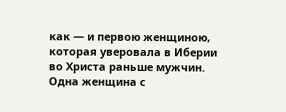как — и первою женщиною, которая уверовала в Иберии во Христа раньше мужчин.
Одна женщина с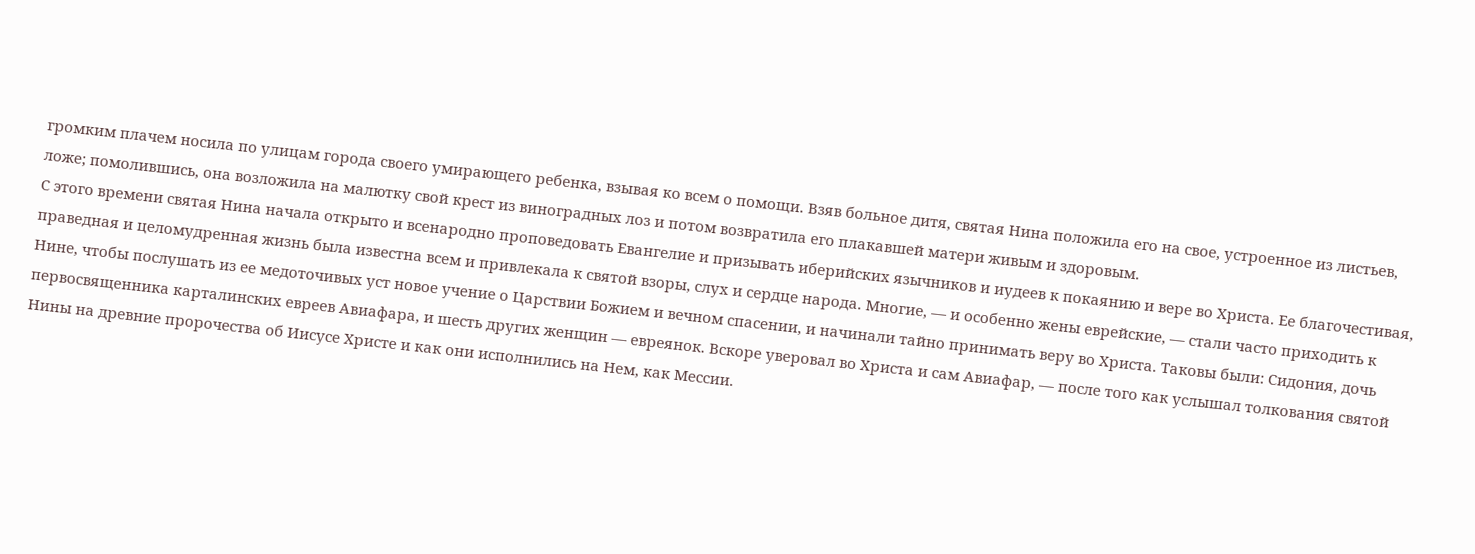громким плачем носила по улицам города своего умирающего ребенка, взывая ко всем о помощи. Взяв больное дитя, святая Нина положила его на свое, устроенное из листьев, ложе; помолившись, она возложила на малютку свой крест из виноградных лоз и потом возвратила его плакавшей матери живым и здоровым.
С этого времени святая Нина начала открыто и всенародно проповедовать Евангелие и призывать иберийских язычников и иудеев к покаянию и вере во Христа. Ее благочестивая, праведная и целомудренная жизнь была известна всем и привлекала к святой взоры, слух и сердце народа. Многие, — и особенно жены еврейские, — стали часто приходить к Нине, чтобы послушать из ее медоточивых уст новое учение о Царствии Божием и вечном спасении, и начинали тайно принимать веру во Христа. Таковы были: Сидония, дочь первосвященника карталинских евреев Авиафара, и шесть других женщин — евреянок. Вскоре уверовал во Христа и сам Авиафар, — после того как услышал толкования святой Нины на древние пророчества об Иисусе Христе и как они исполнились на Нем, как Мессии.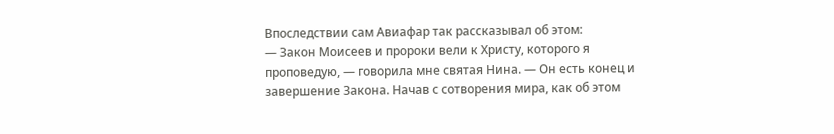Впоследствии сам Авиафар так рассказывал об этом:
— Закон Моисеев и пророки вели к Христу, которого я проповедую, — говорила мне святая Нина. — Он есть конец и завершение Закона. Начав с сотворения мира, как об этом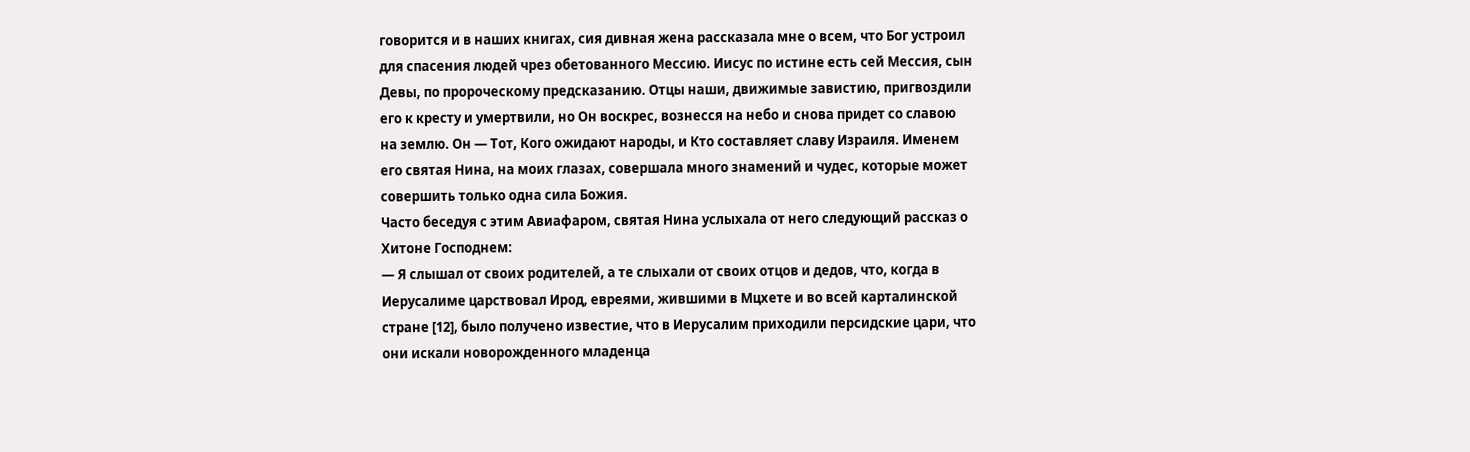говорится и в наших книгах, сия дивная жена рассказала мне о всем, что Бог устроил для спасения людей чрез обетованного Мессию. Иисус по истине есть сей Мессия, сын Девы, по пророческому предсказанию. Отцы наши, движимые завистию, пригвоздили его к кресту и умертвили, но Он воскрес, вознесся на небо и снова придет со славою на землю. Он — Тот, Кого ожидают народы, и Кто составляет славу Израиля. Именем его святая Нина, на моих глазах, совершала много знамений и чудес, которые может совершить только одна сила Божия.
Часто беседуя с этим Авиафаром, святая Нина услыхала от него следующий рассказ о Хитоне Господнем:
— Я слышал от своих родителей, а те слыхали от своих отцов и дедов, что, когда в Иерусалиме царствовал Ирод, евреями, жившими в Мцхете и во всей карталинской стране [12], было получено известие, что в Иерусалим приходили персидские цари, что они искали новорожденного младенца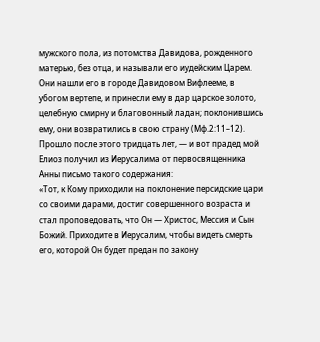мужского пола, из потомства Давидова, рожденного матерью, без отца, и называли его иудейским Царем. Они нашли его в городе Давидовом Вифлееме, в убогом вертепе, и принесли ему в дар царское золото, целебную смирну и благовонный ладан; поклонившись ему, они возвратились в свою страну (Мф.2:11–12).
Прошло после этого тридцать лет, — и вот прадед мой Елиоз получил из Иерусалима от первосвященника Анны письмо такого содержания:
«Тот, к Кому приходили на поклонение персидские цари со своими дарами, достиг совершенного возраста и стал проповедовать, что Он — Христос, Мессия и Сын Божий. Приходите в Иерусалим, чтобы видеть смерть его, которой Он будет предан по закону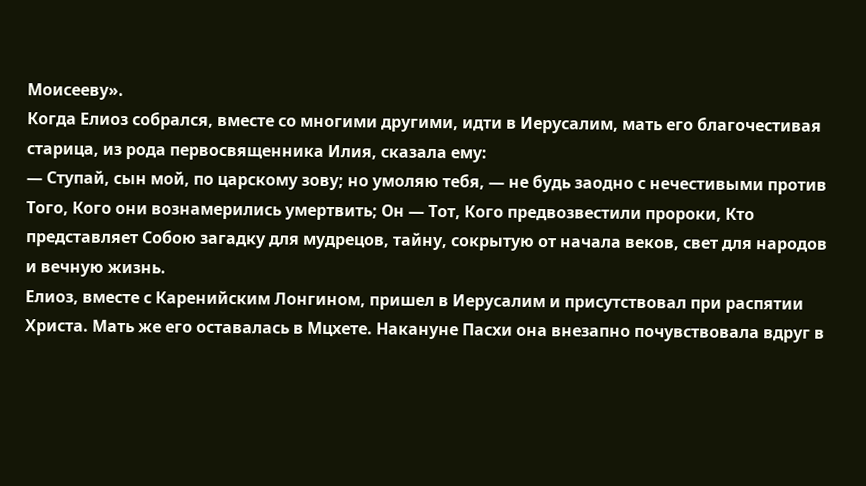Моисееву».
Когда Елиоз собрался, вместе со многими другими, идти в Иерусалим, мать его благочестивая старица, из рода первосвященника Илия, сказала ему:
— Ступай, сын мой, по царскому зову; но умоляю тебя, — не будь заодно с нечестивыми против Того, Кого они вознамерились умертвить; Он — Тот, Кого предвозвестили пророки, Кто представляет Собою загадку для мудрецов, тайну, сокрытую от начала веков, свет для народов и вечную жизнь.
Елиоз, вместе с Каренийским Лонгином, пришел в Иерусалим и присутствовал при распятии Христа. Мать же его оставалась в Мцхете. Накануне Пасхи она внезапно почувствовала вдруг в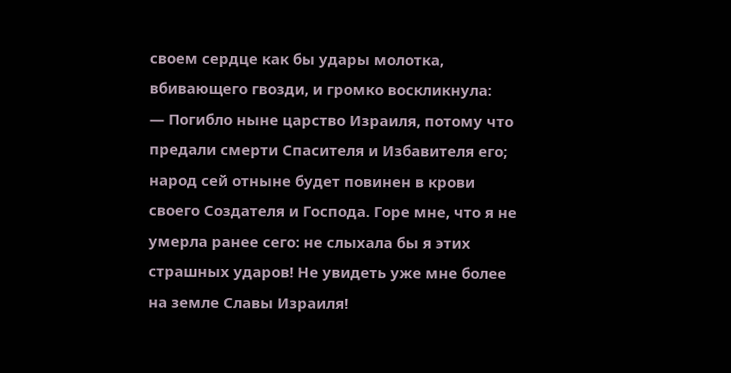своем сердце как бы удары молотка, вбивающего гвозди, и громко воскликнула:
— Погибло ныне царство Израиля, потому что предали смерти Спасителя и Избавителя его; народ сей отныне будет повинен в крови своего Создателя и Господа. Горе мне, что я не умерла ранее сего: не слыхала бы я этих страшных ударов! Не увидеть уже мне более на земле Славы Израиля!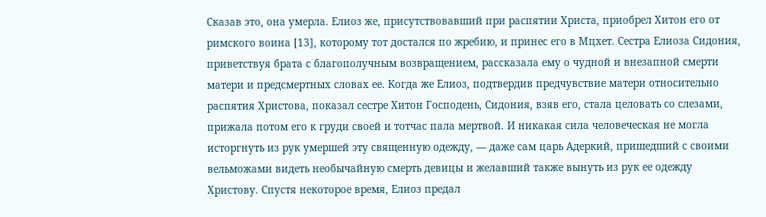Сказав это, она умерла. Елиоз же, присутствовавший при распятии Христа, приобрел Хитон его от римского воина [13], которому тот достался по жребию, и принес его в Мцхет. Сестра Елиоза Сидония, приветствуя брата с благополучным возвращением, рассказала ему о чудной и внезапной смерти матери и предсмертных словах ее. Когда же Елиоз, подтвердив предчувствие матери относительно распятия Христова, показал сестре Хитон Господень, Сидония, взяв его, стала целовать со слезами, прижала потом его к груди своей и тотчас пала мертвой. И никакая сила человеческая не могла исторгнуть из рук умершей эту священную одежду, — даже сам царь Адеркий, пришедший с своими вельможами видеть необычайную смерть девицы и желавший также вынуть из рук ее одежду Христову. Спустя некоторое время, Елиоз предал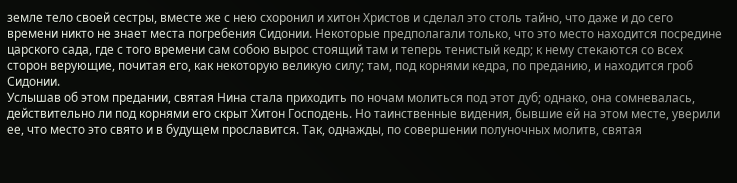земле тело своей сестры, вместе же с нею схоронил и хитон Христов и сделал это столь тайно, что даже и до сего времени никто не знает места погребения Сидонии. Некоторые предполагали только, что это место находится посредине царского сада, где с того времени сам собою вырос стоящий там и теперь тенистый кедр; к нему стекаются со всех сторон верующие, почитая его, как некоторую великую силу; там, под корнями кедра, по преданию, и находится гроб Сидонии.
Услышав об этом предании, святая Нина стала приходить по ночам молиться под этот дуб; однако, она сомневалась, действительно ли под корнями его скрыт Хитон Господень. Но таинственные видения, бывшие ей на этом месте, уверили ее, что место это свято и в будущем прославится. Так, однажды, по совершении полуночных молитв, святая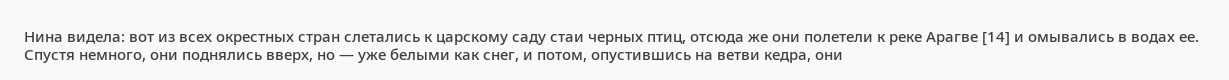Нина видела: вот из всех окрестных стран слетались к царскому саду стаи черных птиц, отсюда же они полетели к реке Арагве [14] и омывались в водах ее. Спустя немного, они поднялись вверх, но — уже белыми как снег, и потом, опустившись на ветви кедра, они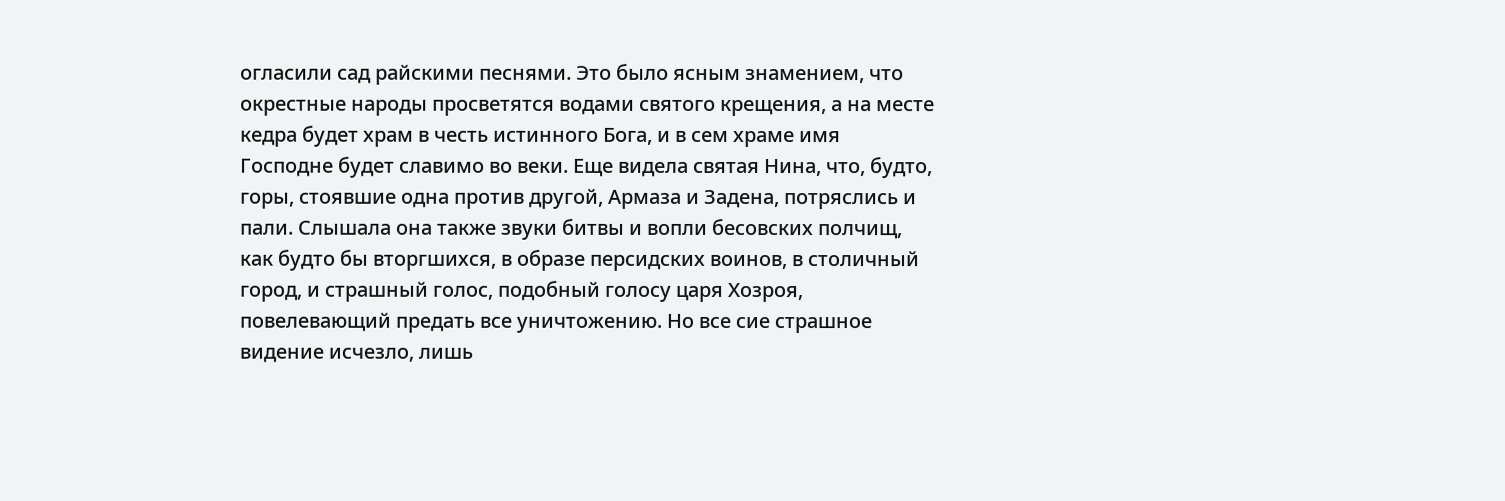огласили сад райскими песнями. Это было ясным знамением, что окрестные народы просветятся водами святого крещения, а на месте кедра будет храм в честь истинного Бога, и в сем храме имя Господне будет славимо во веки. Еще видела святая Нина, что, будто, горы, стоявшие одна против другой, Армаза и Задена, потряслись и пали. Слышала она также звуки битвы и вопли бесовских полчищ, как будто бы вторгшихся, в образе персидских воинов, в столичный город, и страшный голос, подобный голосу царя Хозроя, повелевающий предать все уничтожению. Но все сие страшное видение исчезло, лишь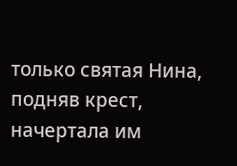только святая Нина, подняв крест, начертала им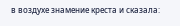в воздухе знамение креста и сказала: